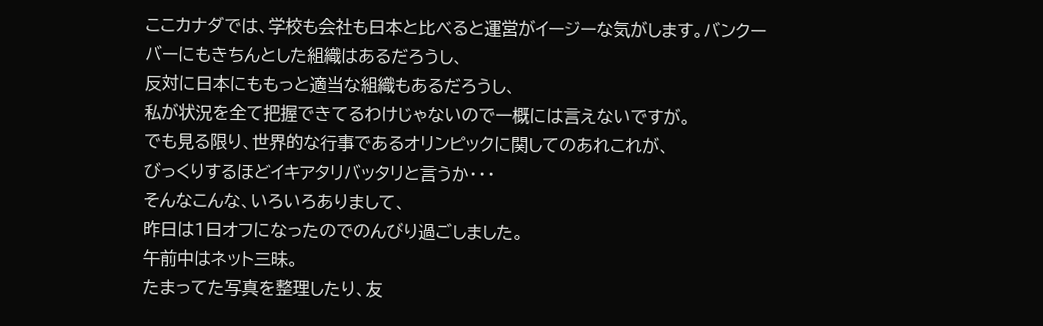ここカナダでは、学校も会社も日本と比べると運営がイージーな気がします。バンクーバーにもきちんとした組織はあるだろうし、
反対に日本にももっと適当な組織もあるだろうし、
私が状況を全て把握できてるわけじゃないので一概には言えないですが。
でも見る限り、世界的な行事であるオリンピックに関してのあれこれが、
びっくりするほどイキアタリバッタリと言うか・・・
そんなこんな、いろいろありまして、
昨日は1日オフになったのでのんびり過ごしました。
午前中はネット三昧。
たまってた写真を整理したり、友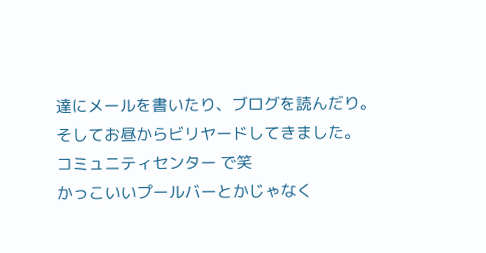達にメールを書いたり、ブログを読んだり。
そしてお昼からビリヤードしてきました。
コミュニティセンター で笑
かっこいいプールバーとかじゃなく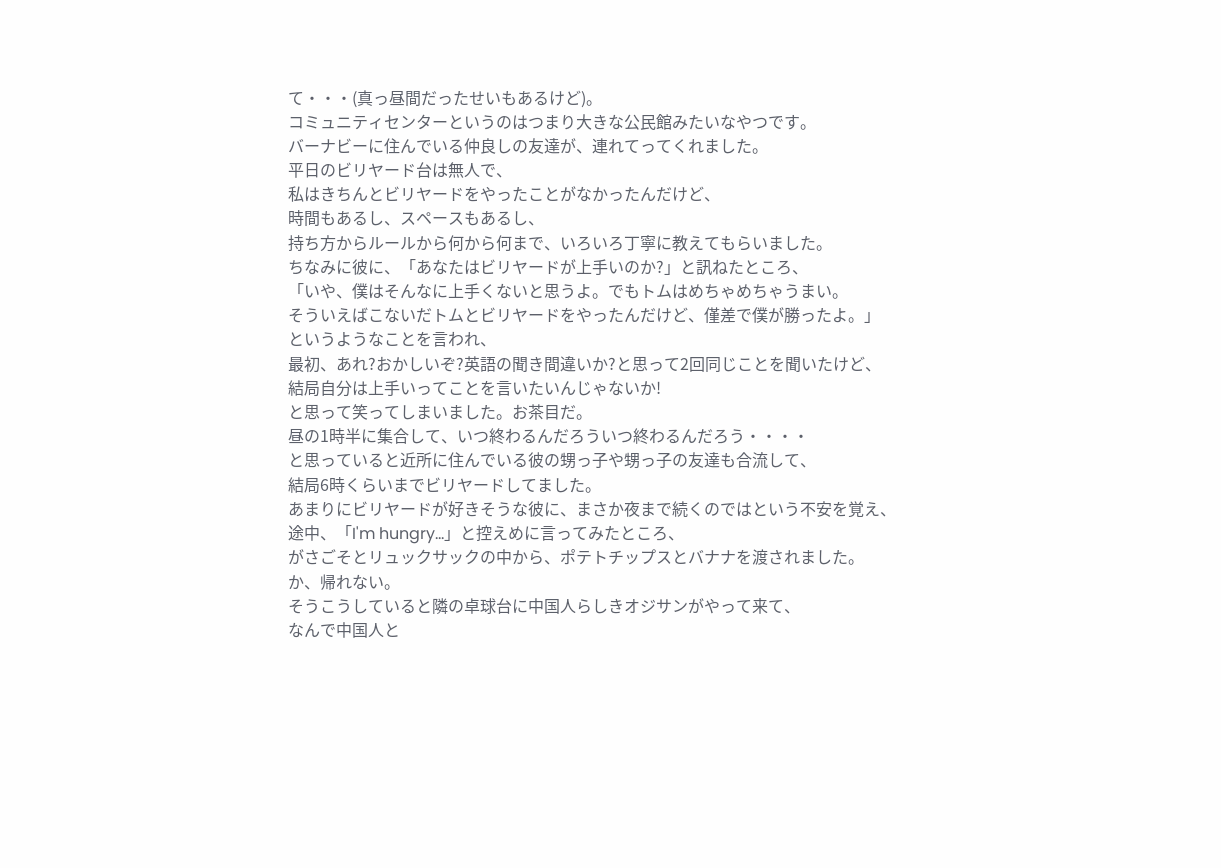て・・・(真っ昼間だったせいもあるけど)。
コミュニティセンターというのはつまり大きな公民館みたいなやつです。
バーナビーに住んでいる仲良しの友達が、連れてってくれました。
平日のビリヤード台は無人で、
私はきちんとビリヤードをやったことがなかったんだけど、
時間もあるし、スペースもあるし、
持ち方からルールから何から何まで、いろいろ丁寧に教えてもらいました。
ちなみに彼に、「あなたはビリヤードが上手いのか?」と訊ねたところ、
「いや、僕はそんなに上手くないと思うよ。でもトムはめちゃめちゃうまい。
そういえばこないだトムとビリヤードをやったんだけど、僅差で僕が勝ったよ。」
というようなことを言われ、
最初、あれ?おかしいぞ?英語の聞き間違いか?と思って2回同じことを聞いたけど、
結局自分は上手いってことを言いたいんじゃないか!
と思って笑ってしまいました。お茶目だ。
昼の1時半に集合して、いつ終わるんだろういつ終わるんだろう・・・・
と思っていると近所に住んでいる彼の甥っ子や甥っ子の友達も合流して、
結局6時くらいまでビリヤードしてました。
あまりにビリヤードが好きそうな彼に、まさか夜まで続くのではという不安を覚え、
途中、「I'm hungry...」と控えめに言ってみたところ、
がさごそとリュックサックの中から、ポテトチップスとバナナを渡されました。
か、帰れない。
そうこうしていると隣の卓球台に中国人らしきオジサンがやって来て、
なんで中国人と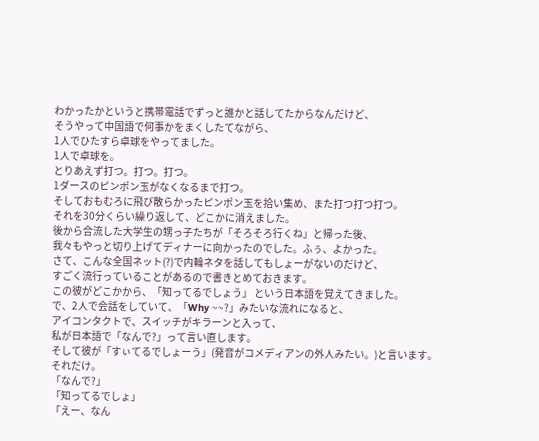わかったかというと携帯電話でずっと誰かと話してたからなんだけど、
そうやって中国語で何事かをまくしたてながら、
1人でひたすら卓球をやってました。
1人で卓球を。
とりあえず打つ。打つ。打つ。
1ダースのピンポン玉がなくなるまで打つ。
そしておもむろに飛び散らかったピンポン玉を拾い集め、また打つ打つ打つ。
それを30分くらい繰り返して、どこかに消えました。
後から合流した大学生の甥っ子たちが「そろそろ行くね」と帰った後、
我々もやっと切り上げてディナーに向かったのでした。ふぅ、よかった。
さて、こんな全国ネット(?)で内輪ネタを話してもしょーがないのだけど、
すごく流行っていることがあるので書きとめておきます。
この彼がどこかから、「知ってるでしょう」 という日本語を覚えてきました。
で、2人で会話をしていて、「Why ~~?」みたいな流れになると、
アイコンタクトで、スイッチがキラーンと入って、
私が日本語で「なんで?」って言い直します。
そして彼が「すぃてるでしょーう」(発音がコメディアンの外人みたい。)と言います。
それだけ。
「なんで?」
「知ってるでしょ」
「えー、なん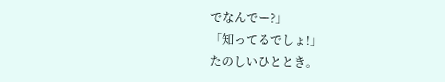でなんでー?」
「知ってるでしょ!」
たのしいひととき。